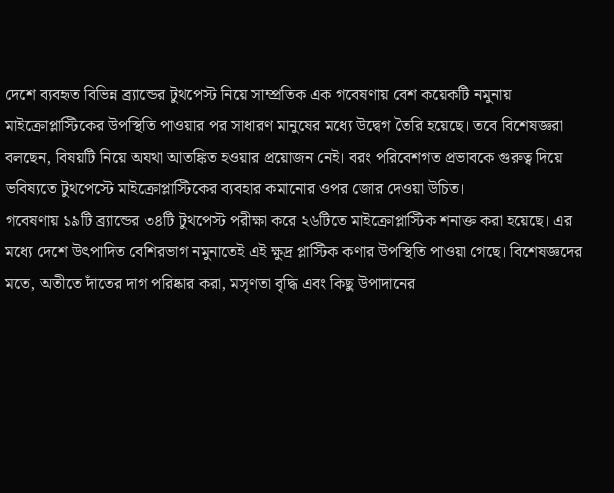দেশে ব্যবহৃত বিভিন্ন ব্র্যান্ডের টুথপেস্ট নিয়ে সাম্প্রতিক এক গবেষণায় বেশ কয়েকটি নমুনায় মাইক্রোপ্লাস্টিকের উপস্থিতি পাওয়ার পর সাধারণ মানুষের মধ্যে উদ্বেগ তৈরি হয়েছে। তবে বিশেষজ্ঞরা বলছেন, বিষয়টি নিয়ে অযথা আতঙ্কিত হওয়ার প্রয়োজন নেই। বরং পরিবেশগত প্রভাবকে গুরুত্ব দিয়ে ভবিষ্যতে টুথপেস্টে মাইক্রোপ্লাস্টিকের ব্যবহার কমানোর ওপর জোর দেওয়া উচিত।
গবেষণায় ১৯টি ব্র্যান্ডের ৩৪টি টুথপেস্ট পরীক্ষা করে ২৬টিতে মাইক্রোপ্লাস্টিক শনাক্ত করা হয়েছে। এর মধ্যে দেশে উৎপাদিত বেশিরভাগ নমুনাতেই এই ক্ষুদ্র প্লাস্টিক কণার উপস্থিতি পাওয়া গেছে। বিশেষজ্ঞদের মতে, অতীতে দাঁতের দাগ পরিষ্কার করা, মসৃণতা বৃদ্ধি এবং কিছু উপাদানের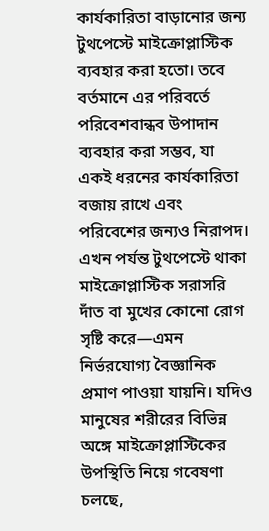কার্যকারিতা বাড়ানোর জন্য টুথপেস্টে মাইক্রোপ্লাস্টিক ব্যবহার করা হতো। তবে বর্তমানে এর পরিবর্তে পরিবেশবান্ধব উপাদান ব্যবহার করা সম্ভব, যা একই ধরনের কার্যকারিতা বজায় রাখে এবং পরিবেশের জন্যও নিরাপদ।
এখন পর্যন্ত টুথপেস্টে থাকা মাইক্রোপ্লাস্টিক সরাসরি দাঁত বা মুখের কোনো রোগ সৃষ্টি করে—এমন নির্ভরযোগ্য বৈজ্ঞানিক প্রমাণ পাওয়া যায়নি। যদিও মানুষের শরীরের বিভিন্ন অঙ্গে মাইক্রোপ্লাস্টিকের উপস্থিতি নিয়ে গবেষণা চলছে,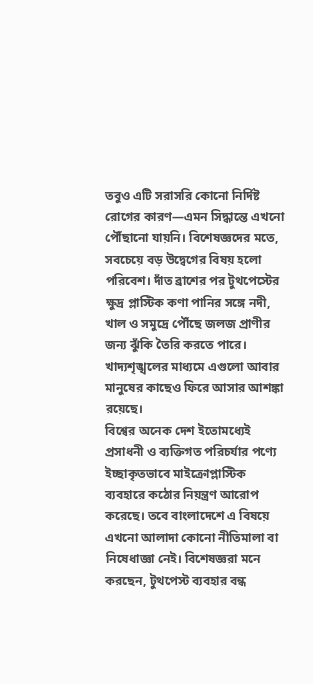তবুও এটি সরাসরি কোনো নির্দিষ্ট রোগের কারণ—এমন সিদ্ধান্তে এখনো পৌঁছানো যায়নি। বিশেষজ্ঞদের মতে, সবচেয়ে বড় উদ্বেগের বিষয় হলো পরিবেশ। দাঁত ব্রাশের পর টুথপেস্টের ক্ষুদ্র প্লাস্টিক কণা পানির সঙ্গে নদী, খাল ও সমুদ্রে পৌঁছে জলজ প্রাণীর জন্য ঝুঁকি তৈরি করতে পারে। খাদ্যশৃঙ্খলের মাধ্যমে এগুলো আবার মানুষের কাছেও ফিরে আসার আশঙ্কা রয়েছে।
বিশ্বের অনেক দেশ ইতোমধ্যেই প্রসাধনী ও ব্যক্তিগত পরিচর্যার পণ্যে ইচ্ছাকৃতভাবে মাইক্রোপ্লাস্টিক ব্যবহারে কঠোর নিয়ন্ত্রণ আরোপ করেছে। তবে বাংলাদেশে এ বিষয়ে এখনো আলাদা কোনো নীতিমালা বা নিষেধাজ্ঞা নেই। বিশেষজ্ঞরা মনে করছেন, টুথপেস্ট ব্যবহার বন্ধ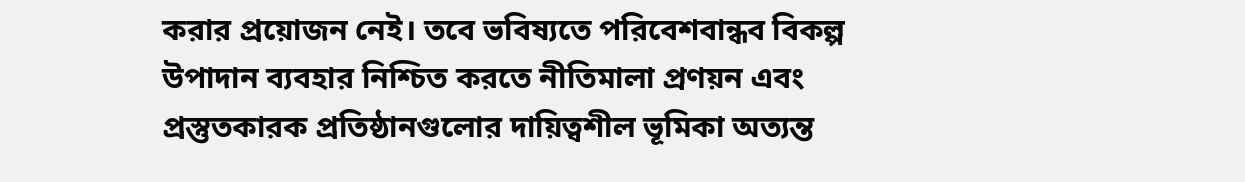করার প্রয়োজন নেই। তবে ভবিষ্যতে পরিবেশবান্ধব বিকল্প উপাদান ব্যবহার নিশ্চিত করতে নীতিমালা প্রণয়ন এবং প্রস্তুতকারক প্রতিষ্ঠানগুলোর দায়িত্বশীল ভূমিকা অত্যন্ত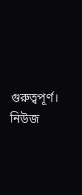গুরুত্বপূর্ণ।
নিউজ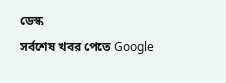ডেস্ক
সর্বশেষ খবর পেতে Google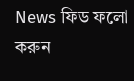News ফিড ফলো করুন